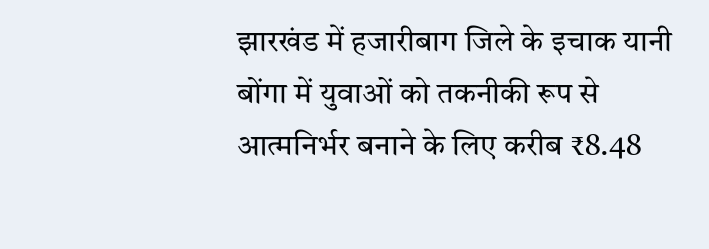झारखंड में हजारीबाग जिले के इचाक यानी बोंगा में युवाओं को तकनीकी रूप से आत्मनिर्भर बनाने के लिए करीब ₹8.48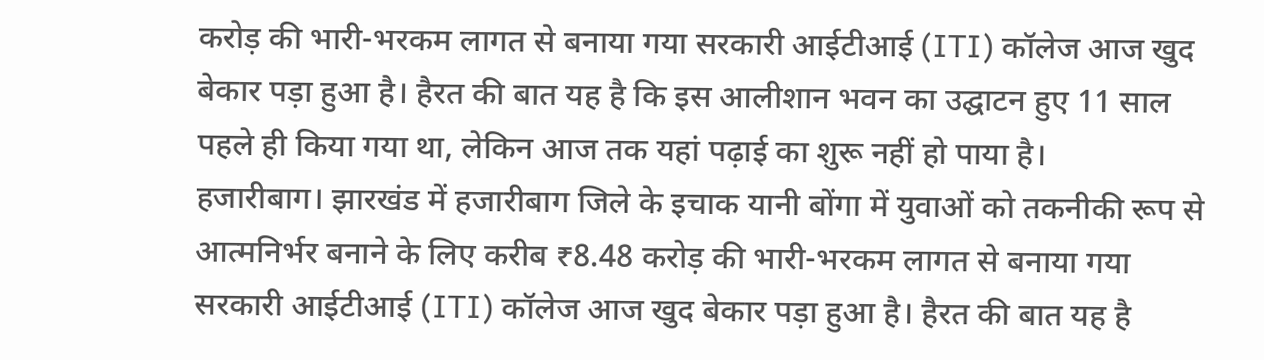करोड़ की भारी-भरकम लागत से बनाया गया सरकारी आईटीआई (ITI) कॉलेज आज खुद बेकार पड़ा हुआ है। हैरत की बात यह है कि इस आलीशान भवन का उद्घाटन हुए 11 साल पहले ही किया गया था, लेकिन आज तक यहां पढ़ाई का शुरू नहीं हो पाया है।
हजारीबाग। झारखंड में हजारीबाग जिले के इचाक यानी बोंगा में युवाओं को तकनीकी रूप से आत्मनिर्भर बनाने के लिए करीब ₹8.48 करोड़ की भारी-भरकम लागत से बनाया गया सरकारी आईटीआई (ITI) कॉलेज आज खुद बेकार पड़ा हुआ है। हैरत की बात यह है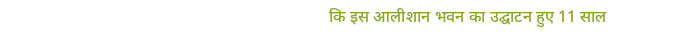कि इस आलीशान भवन का उद्घाटन हुए 11 साल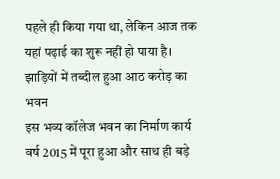पहले ही किया गया था, लेकिन आज तक यहां पढ़ाई का शुरू नहीं हो पाया है।
झाड़ियों में तब्दील हुआ आठ करोड़ का भवन
इस भव्य कॉलेज भवन का निर्माण कार्य वर्ष 2015 में पूरा हुआ और साथ ही बड़े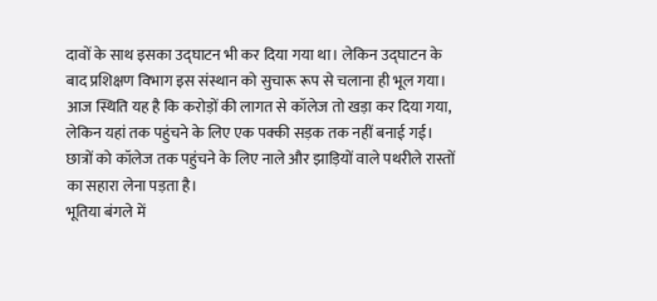दावों के साथ इसका उद्घाटन भी कर दिया गया था। लेकिन उद्घाटन के बाद प्रशिक्षण विभाग इस संस्थान को सुचारू रूप से चलाना ही भूल गया। आज स्थिति यह है कि करोड़ों की लागत से कॉलेज तो खड़ा कर दिया गया, लेकिन यहां तक पहुंचने के लिए एक पक्की सड़क तक नहीं बनाई गई। छात्रों को कॉलेज तक पहुंचने के लिए नाले और झाड़ियों वाले पथरीले रास्तों का सहारा लेना पड़ता है।
भूतिया बंगले में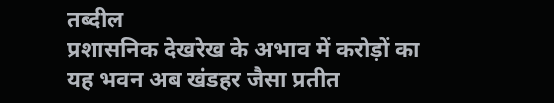तब्दील
प्रशासनिक देखरेख के अभाव में करोड़ों का यह भवन अब खंडहर जैसा प्रतीत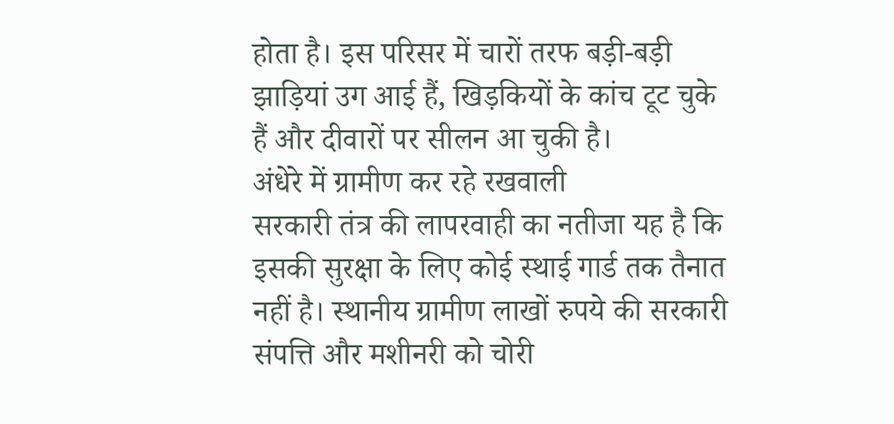होता है। इस परिसर में चारों तरफ बड़ी-बड़ी झाड़ियां उग आई हैं, खिड़कियों के कांच टूट चुके हैं और दीवारों पर सीलन आ चुकी है।
अंधेरे में ग्रामीण कर रहे रखवाली
सरकारी तंत्र की लापरवाही का नतीजा यह है कि इसकी सुरक्षा के लिए कोई स्थाई गार्ड तक तैनात नहीं है। स्थानीय ग्रामीण लाखों रुपये की सरकारी संपत्ति और मशीनरी को चोरी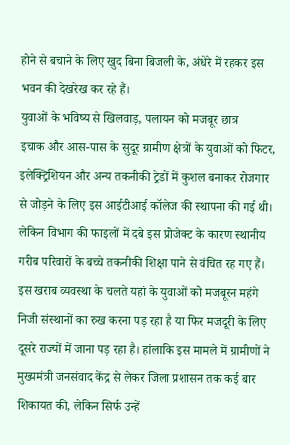होने से बचाने के लिए खुद बिना बिजली के, अंधेरे में रहकर इस भवन की देखरेख कर रहे हैं।
युवाओं के भविष्य से खिलवाड़, पलायन को मजबूर छात्र
इचाक और आस-पास के सुदूर ग्रामीण क्षेत्रों के युवाओं को फिटर, इलेक्ट्रिशियन और अन्य तकनीकी ट्रेडों में कुशल बनाकर रोजगार से जोड़ने के लिए इस आईटीआई कॉलेज की स्थापना की गई थी। लेकिन विभाग की फाइलों में दबे इस प्रोजेक्ट के कारण स्थानीय गरीब परिवारों के बच्चे तकनीकी शिक्षा पाने से वंचित रह गए हैं। इस खराब व्यवस्था के चलते यहां के युवाओं को मजबूरन महंगे निजी संस्थानों का रुख करना पड़ रहा है या फिर मजदूरी के लिए दूसरे राज्यों में जाना पड़ रहा है। हांलाकि इस मामले में ग्रामीणों ने मुख्यमंत्री जनसंवाद केंद्र से लेकर जिला प्रशासन तक कई बार शिकायत की, लेकिन सिर्फ उन्हें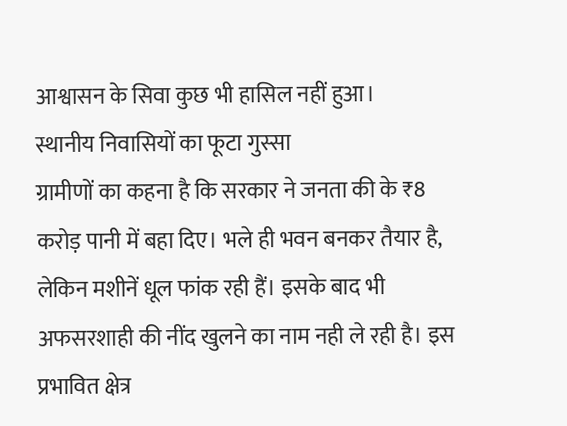आश्वासन के सिवा कुछ भी हासिल नहीं हुआ।
स्थानीय निवासियों का फूटा गुस्सा
ग्रामीणों का कहना है कि सरकार ने जनता की के ₹8 करोड़ पानी में बहा दिए। भले ही भवन बनकर तैयार है, लेकिन मशीनें धूल फांक रही हैं। इसके बाद भी अफसरशाही की नींद खुलने का नाम नही ले रही है। इस प्रभावित क्षेत्र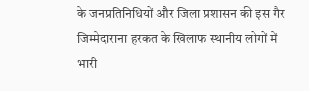के जनप्रतिनिधियों और जिला प्रशासन की इस गैर जिम्मेदाराना हरकत के खिलाफ स्थानीय लोगों में भारी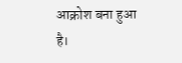आक्रोश बना हुआ है।